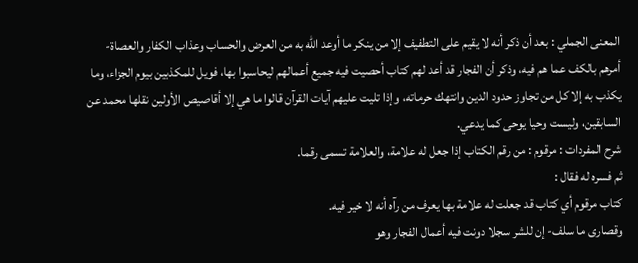المعنى الجملي : بعد أن ذكر أنه لا يقيم على التطفيف إلا من ينكر ما أوعد الله به من العرض والحساب وعذاب الكفار والعصاة- أمرهم بالكف عما هم فيه، وذكر أن الفجار قد أعد لهم كتاب أحصيت فيه جميع أعمالهم ليحاسبوا بها، فويل للمكذبين بيوم الجزاء، وما يكذب به إلا كل من تجاوز حدود الدين وانتهك حرماته، وإذا تليت عليهم آيات القرآن قالوا ما هي إلا أقاصيص الأولين نقلها محمد عن السابقين، وليست وحيا يوحى كما يدعي.
شرح المفردات : مرقوم : من رقم الكتاب إذا جعل له علامة، والعلامة تسمى رقما.
ثم فسره له فقال :
كتاب مرقوم أي كتاب قد جعلت له علامة بها يعرف من رآه أنه لا خير فيه.
وقصارى ما سلف- إن للشر سجلا دونت فيه أعمال الفجار وهو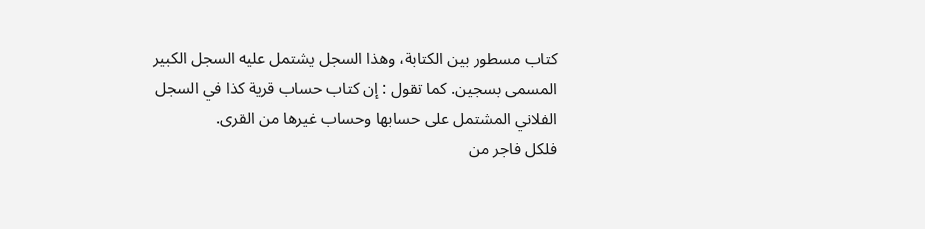كتاب مسطور بين الكتابة، وهذا السجل يشتمل عليه السجل الكبير المسمى بسجين. كما تقول : إن كتاب حساب قرية كذا في السجل الفلاني المشتمل على حسابها وحساب غيرها من القرى.
فلكل فاجر من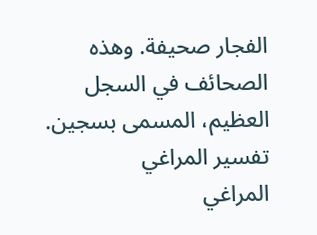الفجار صحيفة. وهذه الصحائف في السجل العظيم، المسمى بسجين.
تفسير المراغي
المراغي